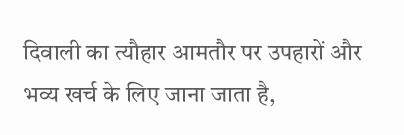दिवाली का त्यौहार आमतौर पर उपहारों और भव्य खर्च के लिए जाना जाता है,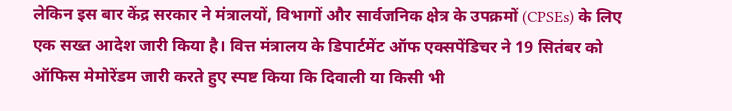लेकिन इस बार केंद्र सरकार ने मंत्रालयों, विभागों और सार्वजनिक क्षेत्र के उपक्रमों (CPSEs) के लिए एक सख्त आदेश जारी किया है। वित्त मंत्रालय के डिपार्टमेंट ऑफ एक्सपेंडिचर ने 19 सितंबर को ऑफिस मेमोरेंडम जारी करते हुए स्पष्ट किया कि दिवाली या किसी भी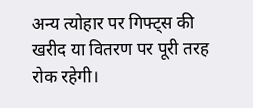अन्य त्योहार पर गिफ्ट्स की खरीद या वितरण पर पूरी तरह रोक रहेगी।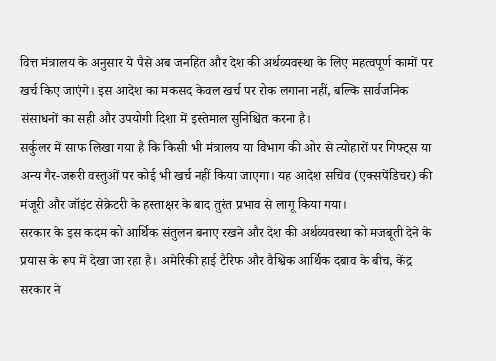वित्त मंत्रालय के अनुसार ये पैसे अब जनहित और देश की अर्थव्यवस्था के लिए महत्वपूर्ण कामों पर खर्च किए जाएंगे। इस आदेश का मकसद केवल खर्च पर रोक लगाना नहीं, बल्कि सार्वजनिक संसाधनों का सही और उपयोगी दिशा में इस्तेमाल सुनिश्चित करना है।
सर्कुलर में साफ लिखा गया है कि किसी भी मंत्रालय या विभाग की ओर से त्योहारों पर गिफ्ट्स या अन्य गैर-जरूरी वस्तुओं पर कोई भी खर्च नहीं किया जाएगा। यह आदेश सचिव (एक्सपेंडिचर) की मंजूरी और जॉइंट सेक्रेटरी के हस्ताक्षर के बाद तुरंत प्रभाव से लागू किया गया।
सरकार के इस कदम को आर्थिक संतुलन बनाए रखने और देश की अर्थव्यवस्था को मजबूती देने के प्रयास के रूप में देखा जा रहा है। अमेरिकी हाई टैरिफ और वैश्विक आर्थिक दबाव के बीच, केंद्र सरकार ने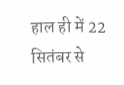हाल ही में 22 सितंबर से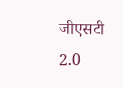जीएसटी 2.0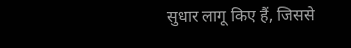सुधार लागू किए हैं, जिससे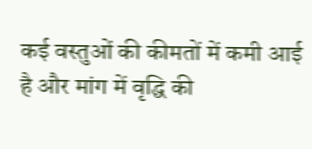कई वस्तुओं की कीमतों में कमी आई है और मांग में वृद्धि की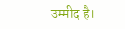उम्मीद है।